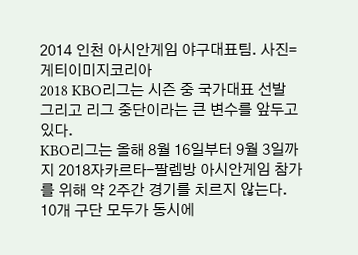2014 인천 아시안게임 야구대표팀. 사진=게티이미지코리아
2018 KBO리그는 시즌 중 국가대표 선발 그리고 리그 중단이라는 큰 변수를 앞두고 있다.
KBO리그는 올해 8월 16일부터 9월 3일까지 2018자카르타-팔렘방 아시안게임 참가를 위해 약 2주간 경기를 치르지 않는다.
10개 구단 모두가 동시에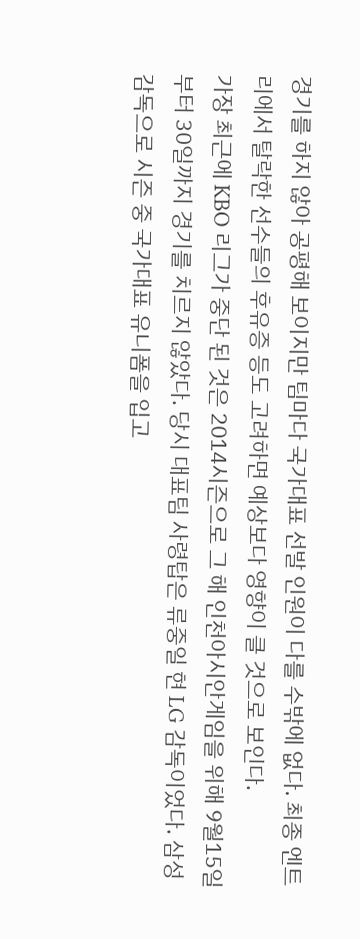경기를 하지 않아 공평해 보이지만 팀마다 국가대표 선발 인원이 다를 수밖에 없다. 최종 엔트리에서 탈락한 선수들의 후유증 등도 고려하면 예상보다 영향이 클 것으로 보인다.
가장 최근에 KBO 리그가 중단 된 것은 2014시즌으로 그 해 인천아시안게임을 위해 9월15일부터 30일까지 경기를 치르지 않았다. 당시 대표팀 사령탑은 류중일 현 LG 감독이었다. 삼성 감독으로 시즌 중 국가대표 유니폼을 입고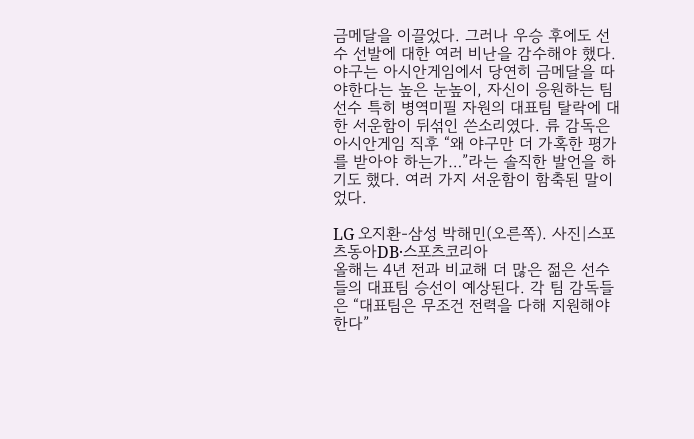금메달을 이끌었다. 그러나 우승 후에도 선수 선발에 대한 여러 비난을 감수해야 했다. 야구는 아시안게임에서 당연히 금메달을 따야한다는 높은 눈높이, 자신이 응원하는 팀 선수 특히 병역미필 자원의 대표팀 탈락에 대한 서운함이 뒤섞인 쓴소리였다. 류 감독은 아시안게임 직후 “왜 야구만 더 가혹한 평가를 받아야 하는가…”라는 솔직한 발언을 하기도 했다. 여러 가지 서운함이 함축된 말이었다.

LG 오지환-삼성 박해민(오른쪽). 사진|스포츠동아DB·스포츠코리아
올해는 4년 전과 비교해 더 많은 젊은 선수들의 대표팀 승선이 예상된다. 각 팀 감독들은 “대표팀은 무조건 전력을 다해 지원해야 한다”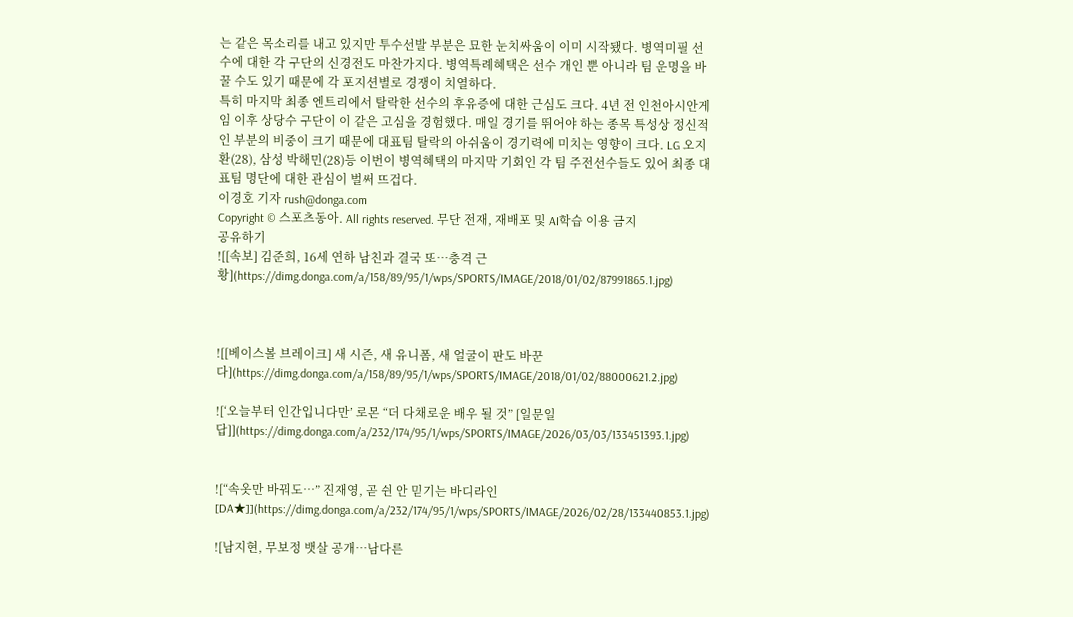는 같은 목소리를 내고 있지만 투수선발 부분은 묘한 눈치싸움이 이미 시작됐다. 병역미필 선수에 대한 각 구단의 신경전도 마찬가지다. 병역특례혜택은 선수 개인 뿐 아니라 팀 운명을 바꿀 수도 있기 때문에 각 포지션별로 경쟁이 치열하다.
특히 마지막 최종 엔트리에서 탈락한 선수의 후유증에 대한 근심도 크다. 4년 전 인천아시안게임 이후 상당수 구단이 이 같은 고심을 경험했다. 매일 경기를 뛰어야 하는 종목 특성상 정신적인 부분의 비중이 크기 때문에 대표팀 탈락의 아쉬움이 경기력에 미치는 영향이 크다. LG 오지환(28), 삼성 박해민(28)등 이번이 병역혜택의 마지막 기회인 각 팀 주전선수들도 있어 최종 대표팀 명단에 대한 관심이 벌써 뜨겁다.
이경호 기자 rush@donga.com
Copyright © 스포츠동아. All rights reserved. 무단 전재, 재배포 및 AI학습 이용 금지
공유하기
![[속보] 김준희, 16세 연하 남친과 결국 또…충격 근황](https://dimg.donga.com/a/158/89/95/1/wps/SPORTS/IMAGE/2018/01/02/87991865.1.jpg)



![[베이스볼 브레이크] 새 시즌, 새 유니폼, 새 얼굴이 판도 바꾼다](https://dimg.donga.com/a/158/89/95/1/wps/SPORTS/IMAGE/2018/01/02/88000621.2.jpg)

![‘오늘부터 인간입니다만’ 로몬 “더 다채로운 배우 될 것” [일문일답]](https://dimg.donga.com/a/232/174/95/1/wps/SPORTS/IMAGE/2026/03/03/133451393.1.jpg)


![“속옷만 바꿔도…” 진재영, 곧 쉰 안 믿기는 바디라인 [DA★]](https://dimg.donga.com/a/232/174/95/1/wps/SPORTS/IMAGE/2026/02/28/133440853.1.jpg)

![남지현, 무보정 뱃살 공개…남다른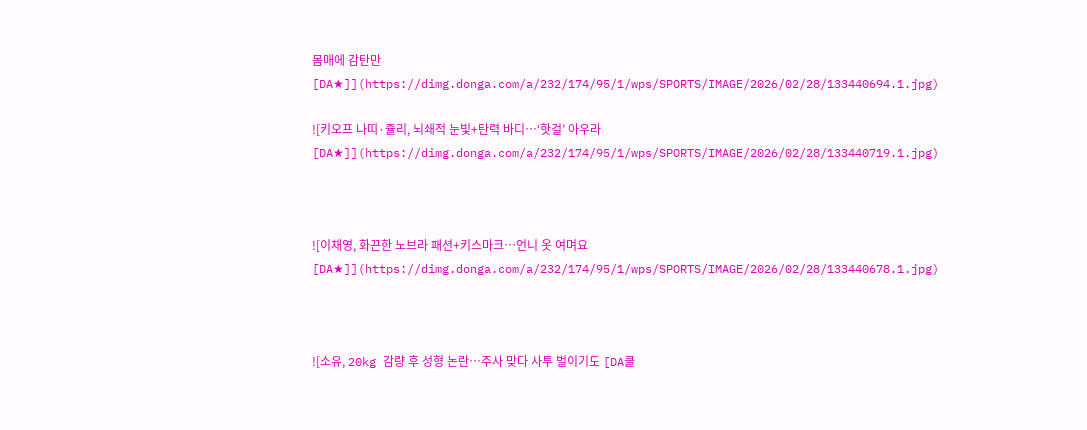몸매에 감탄만 [DA★]](https://dimg.donga.com/a/232/174/95/1/wps/SPORTS/IMAGE/2026/02/28/133440694.1.jpg)

![키오프 나띠·쥴리, 뇌쇄적 눈빛+탄력 바디…‘핫걸’ 아우라 [DA★]](https://dimg.donga.com/a/232/174/95/1/wps/SPORTS/IMAGE/2026/02/28/133440719.1.jpg)



![이채영, 화끈한 노브라 패션+키스마크…언니 옷 여며요 [DA★]](https://dimg.donga.com/a/232/174/95/1/wps/SPORTS/IMAGE/2026/02/28/133440678.1.jpg)



![소유, 20kg 감량 후 성형 논란…주사 맞다 사투 벌이기도 [DA클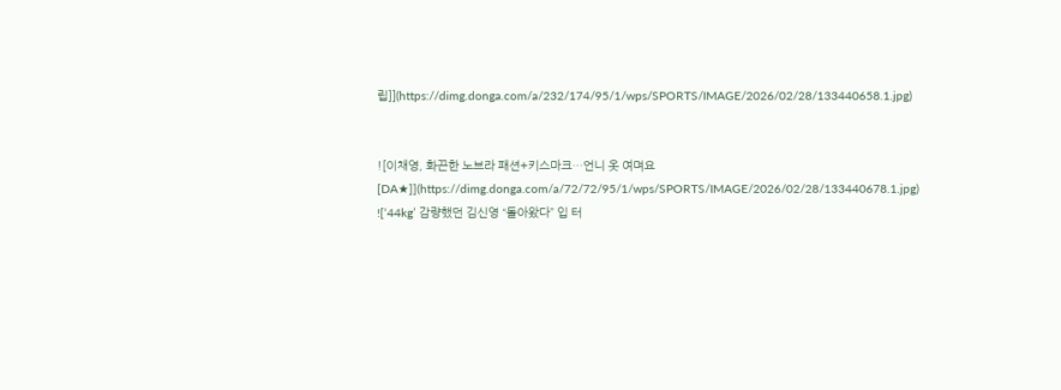립]](https://dimg.donga.com/a/232/174/95/1/wps/SPORTS/IMAGE/2026/02/28/133440658.1.jpg)


![이채영, 화끈한 노브라 패션+키스마크…언니 옷 여며요 [DA★]](https://dimg.donga.com/a/72/72/95/1/wps/SPORTS/IMAGE/2026/02/28/133440678.1.jpg)
![‘44kg’ 감량했던 김신영 “돌아왔다” 입 터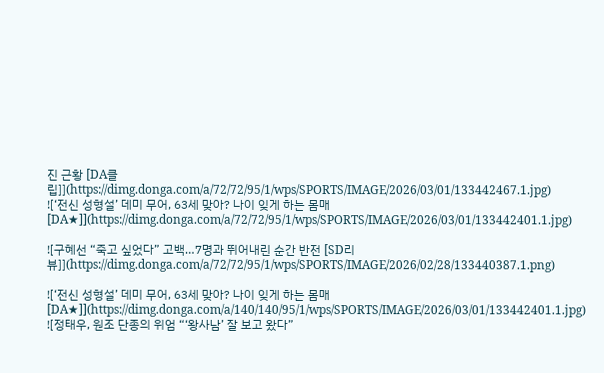진 근황 [DA클립]](https://dimg.donga.com/a/72/72/95/1/wps/SPORTS/IMAGE/2026/03/01/133442467.1.jpg)
![‘전신 성형설’ 데미 무어, 63세 맞아? 나이 잊게 하는 몸매 [DA★]](https://dimg.donga.com/a/72/72/95/1/wps/SPORTS/IMAGE/2026/03/01/133442401.1.jpg)

![구혜선 “죽고 싶었다” 고백…7명과 뛰어내린 순간 반전 [SD리뷰]](https://dimg.donga.com/a/72/72/95/1/wps/SPORTS/IMAGE/2026/02/28/133440387.1.png)

![‘전신 성형설’ 데미 무어, 63세 맞아? 나이 잊게 하는 몸매 [DA★]](https://dimg.donga.com/a/140/140/95/1/wps/SPORTS/IMAGE/2026/03/01/133442401.1.jpg)
![정태우, 원조 단종의 위엄 “‘왕사남’ 잘 보고 왔다”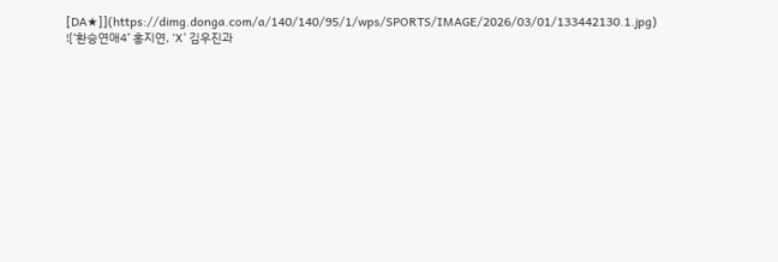[DA★]](https://dimg.donga.com/a/140/140/95/1/wps/SPORTS/IMAGE/2026/03/01/133442130.1.jpg)
![‘환승연애4’ 홍지연, ‘X’ 김우진과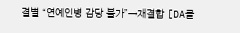결별 “연예인병 감당 불가”→재결합 [DA클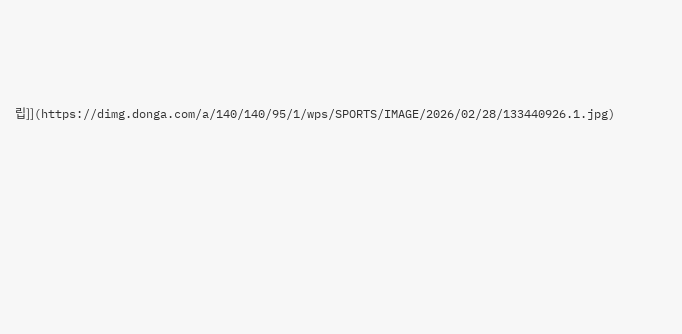립]](https://dimg.donga.com/a/140/140/95/1/wps/SPORTS/IMAGE/2026/02/28/133440926.1.jpg)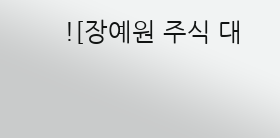![장예원 주식 대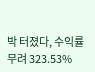박 터졌다, 수익률 무려 323.53%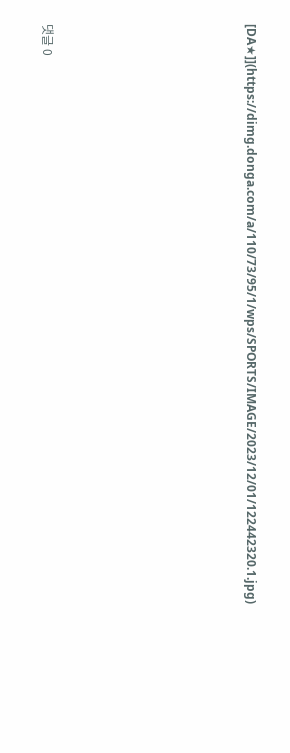[DA★]](https://dimg.donga.com/a/110/73/95/1/wps/SPORTS/IMAGE/2023/12/01/122442320.1.jpg)







댓글 0